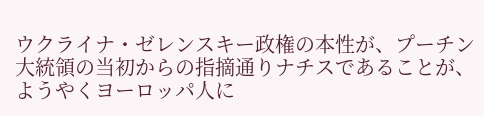ウクライナ・ゼレンスキー政権の本性が、プーチン大統領の当初からの指摘通りナチスであることが、ようやくヨーロッパ人に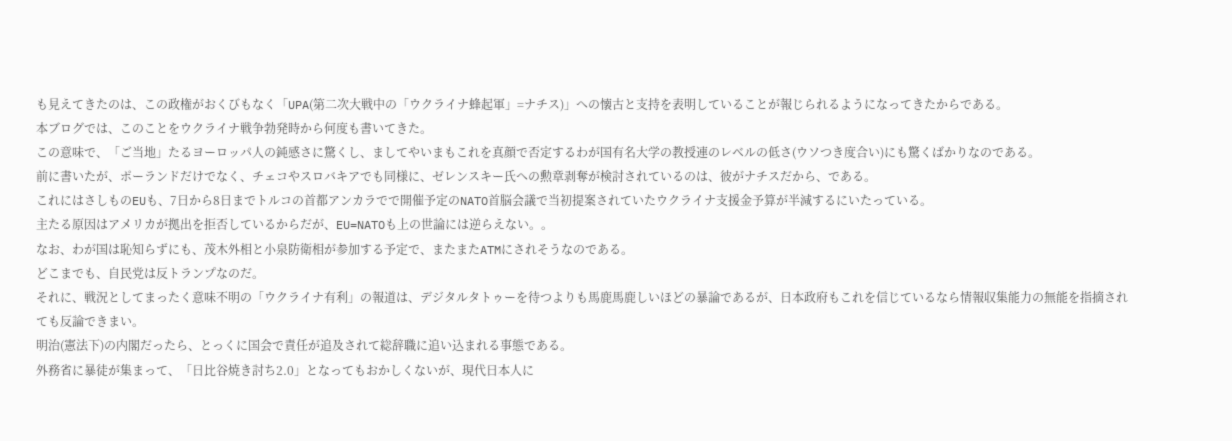も見えてきたのは、この政権がおくびもなく「UPA(第二次大戦中の「ウクライナ蜂起軍」=ナチス)」への懐古と支持を表明していることが報じられるようになってきたからである。
本ブログでは、このことをウクライナ戦争勃発時から何度も書いてきた。
この意味で、「ご当地」たるヨーロッパ人の鈍感さに驚くし、ましてやいまもこれを真顔で否定するわが国有名大学の教授連のレベルの低さ(ウソつき度合い)にも驚くばかりなのである。
前に書いたが、ポーランドだけでなく、チェコやスロバキアでも同様に、ゼレンスキー氏への勲章剥奪が検討されているのは、彼がナチスだから、である。
これにはさしものEUも、7日から8日までトルコの首都アンカラでで開催予定のNATO首脳会議で当初提案されていたウクライナ支援金予算が半減するにいたっている。
主たる原因はアメリカが拠出を拒否しているからだが、EU=NATOも上の世論には逆らえない。。
なお、わが国は恥知らずにも、茂木外相と小泉防衛相が参加する予定で、またまたATMにされそうなのである。
どこまでも、自民党は反トランプなのだ。
それに、戦況としてまったく意味不明の「ウクライナ有利」の報道は、デジタルタトゥーを待つよりも馬鹿馬鹿しいほどの暴論であるが、日本政府もこれを信じているなら情報収集能力の無能を指摘されても反論できまい。
明治(憲法下)の内閣だったら、とっくに国会で責任が追及されて総辞職に追い込まれる事態である。
外務省に暴徒が集まって、「日比谷焼き討ち2.0」となってもおかしくないが、現代日本人に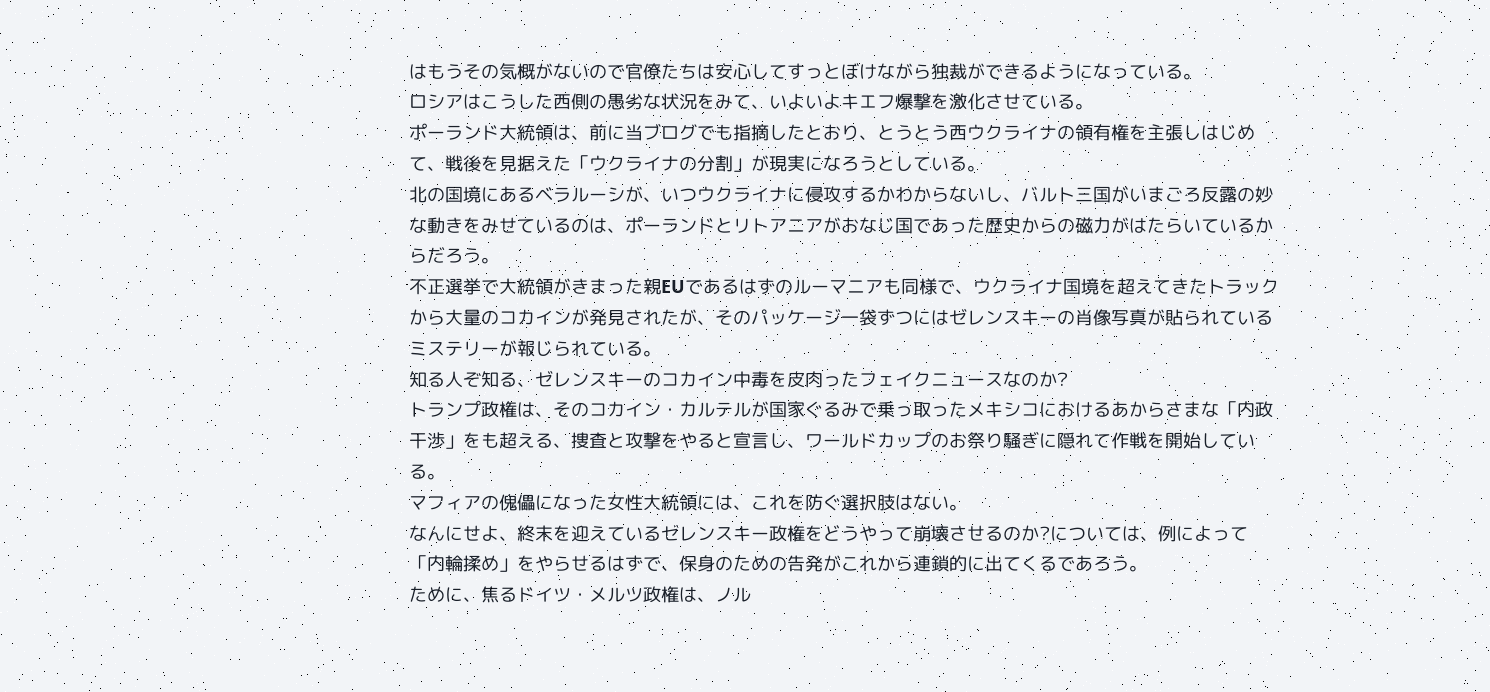はもうその気概がないので官僚たちは安心してすっとぼけながら独裁ができるようになっている。
ロシアはこうした西側の愚劣な状況をみて、いよいよキエフ爆撃を激化させている。
ポーランド大統領は、前に当ブログでも指摘したとおり、とうとう西ウクライナの領有権を主張しはじめて、戦後を見据えた「ウクライナの分割」が現実になろうとしている。
北の国境にあるベラルーシが、いつウクライナに侵攻するかわからないし、バルト三国がいまごろ反露の妙な動きをみせているのは、ポーランドとリトアニアがおなじ国であった歴史からの磁力がはたらいているからだろう。
不正選挙で大統領がきまった親EUであるはずのルーマニアも同様で、ウクライナ国境を超えてきたトラックから大量のコカインが発見されたが、そのパッケージ一袋ずつにはゼレンスキーの肖像写真が貼られているミステリーが報じられている。
知る人ぞ知る、ゼレンスキーのコカイン中毒を皮肉ったフェイクニュースなのか?
トランプ政権は、そのコカイン・カルテルが国家ぐるみで乗っ取ったメキシコにおけるあからさまな「内政干渉」をも超える、捜査と攻撃をやると宣言し、ワールドカップのお祭り騒ぎに隠れて作戦を開始している。
マフィアの傀儡になった女性大統領には、これを防ぐ選択肢はない。
なんにせよ、終末を迎えているゼレンスキー政権をどうやって崩壊させるのか?については、例によって「内輪揉め」をやらせるはずで、保身のための告発がこれから連鎖的に出てくるであろう。
ために、焦るドイツ・メルツ政権は、ノル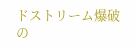ドストリーム爆破の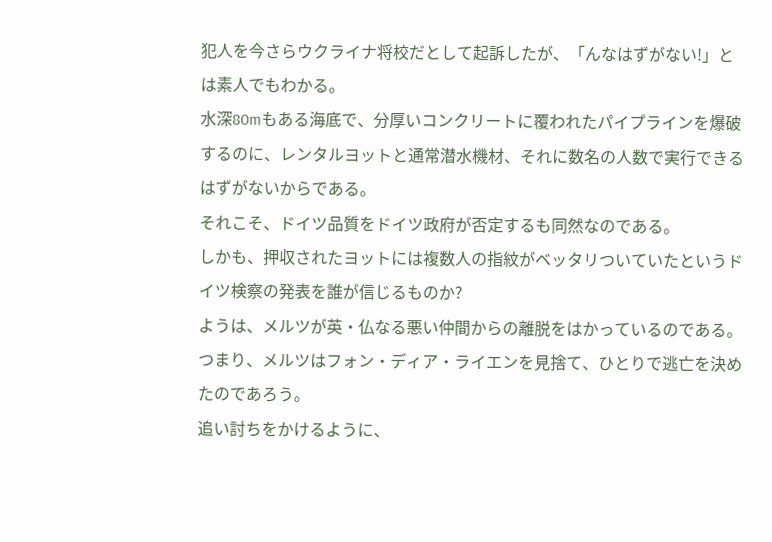犯人を今さらウクライナ将校だとして起訴したが、「んなはずがない!」とは素人でもわかる。
水深80mもある海底で、分厚いコンクリートに覆われたパイプラインを爆破するのに、レンタルヨットと通常潜水機材、それに数名の人数で実行できるはずがないからである。
それこそ、ドイツ品質をドイツ政府が否定するも同然なのである。
しかも、押収されたヨットには複数人の指紋がベッタリついていたというドイツ検察の発表を誰が信じるものか?
ようは、メルツが英・仏なる悪い仲間からの離脱をはかっているのである。
つまり、メルツはフォン・ディア・ライエンを見捨て、ひとりで逃亡を決めたのであろう。
追い討ちをかけるように、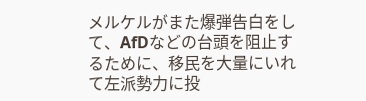メルケルがまた爆弾告白をして、AfDなどの台頭を阻止するために、移民を大量にいれて左派勢力に投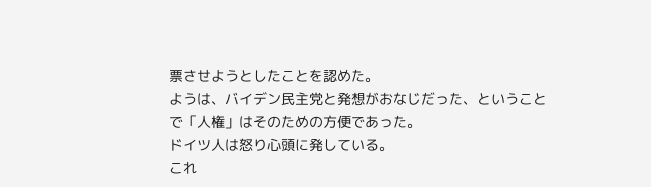票させようとしたことを認めた。
ようは、バイデン民主党と発想がおなじだった、ということで「人権」はそのための方便であった。
ドイツ人は怒り心頭に発している。
これ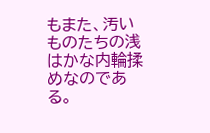もまた、汚いものたちの浅はかな内輪揉めなのである。